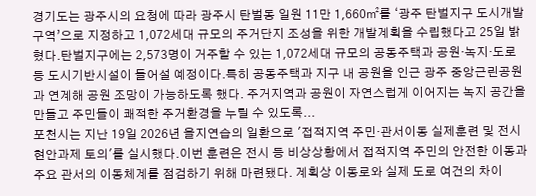경기도는 광주시의 요청에 따라 광주시 탄벌동 일원 11만 1,660㎡를 ‘광주 탄벌지구 도시개발구역’으로 지정하고 1,072세대 규모의 주거단지 조성을 위한 개발계획을 수립했다고 25일 밝혔다.탄벌지구에는 2,573명이 거주할 수 있는 1,072세대 규모의 공동주택과 공원·녹지·도로 등 도시기반시설이 들어설 예정이다.특히 공동주택과 지구 내 공원을 인근 광주 중앙근린공원과 연계해 공원 조망이 가능하도록 했다. 주거지역과 공원이 자연스럽게 이어지는 녹지 공간을 만들고 주민들이 쾌적한 주거환경을 누릴 수 있도록...
포천시는 지난 19일 2026년 을지연습의 일환으로 '접적지역 주민·관서이동 실제훈련 및 전시현안과제 토의'를 실시했다.이번 훈련은 전시 등 비상상황에서 접적지역 주민의 안전한 이동과 주요 관서의 이동체계를 점검하기 위해 마련됐다. 계획상 이동로와 실제 도로 여건의 차이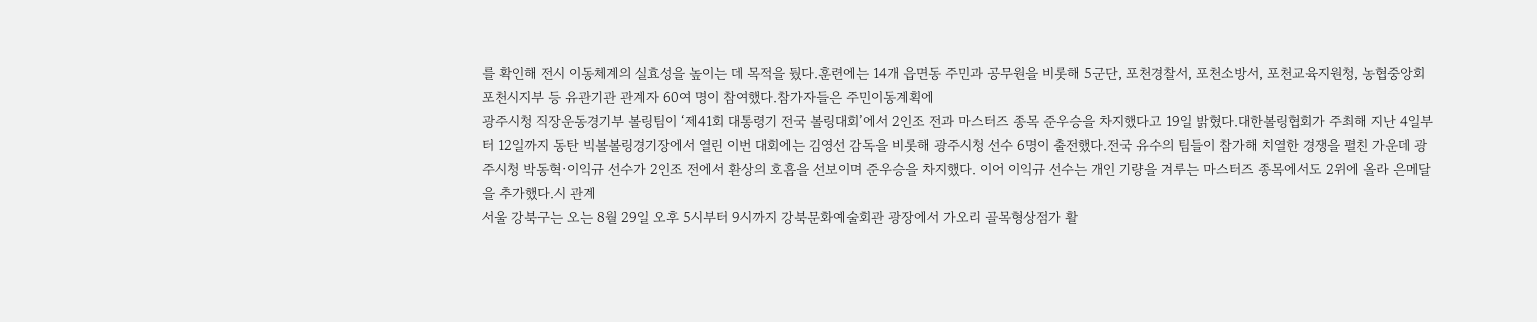를 확인해 전시 이동체계의 실효성을 높이는 데 목적을 뒀다.훈련에는 14개 읍면동 주민과 공무원을 비롯해 5군단, 포천경찰서, 포천소방서, 포천교육지원청, 농협중앙회 포천시지부 등 유관기관 관계자 60여 명이 참여했다.참가자들은 주민이동계획에
광주시청 직장운동경기부 볼링팀이 ‘제41회 대통령기 전국 볼링대회’에서 2인조 전과 마스터즈 종목 준우승을 차지했다고 19일 밝혔다.대한볼링협회가 주최해 지난 4일부터 12일까지 동탄 빅볼볼링경기장에서 열린 이번 대회에는 김영선 감독을 비롯해 광주시청 선수 6명이 출전했다.전국 유수의 팀들이 참가해 치열한 경쟁을 펼친 가운데 광주시청 박동혁·이익규 선수가 2인조 전에서 환상의 호흡을 선보이며 준우승을 차지했다. 이어 이익규 선수는 개인 기량을 겨루는 마스터즈 종목에서도 2위에 올라 은메달을 추가했다.시 관계
서울 강북구는 오는 8월 29일 오후 5시부터 9시까지 강북문화예술회관 광장에서 가오리 골목형상점가 활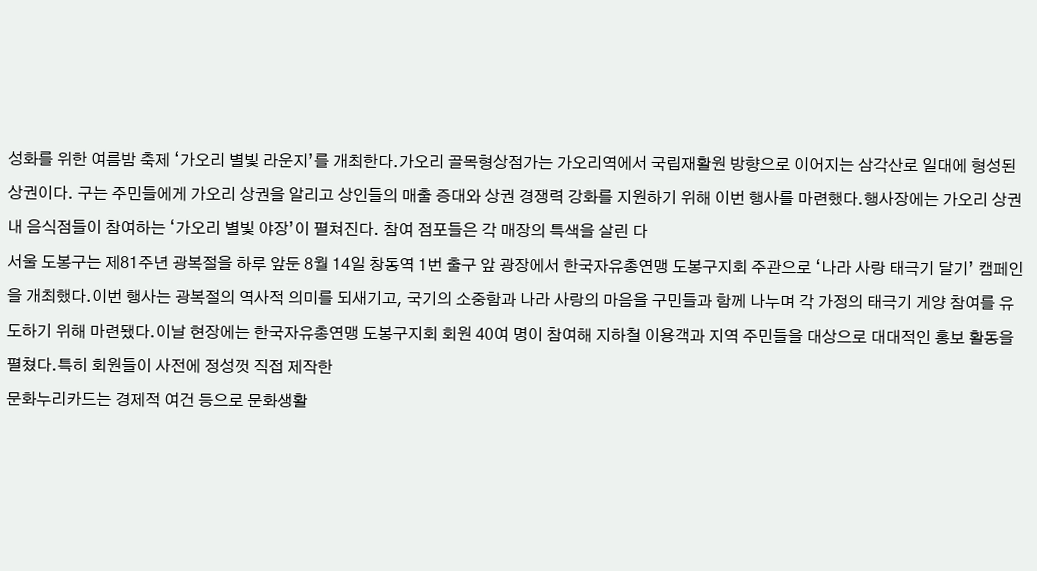성화를 위한 여름밤 축제 ‘가오리 별빛 라운지’를 개최한다.가오리 골목형상점가는 가오리역에서 국립재활원 방향으로 이어지는 삼각산로 일대에 형성된 상권이다. 구는 주민들에게 가오리 상권을 알리고 상인들의 매출 증대와 상권 경쟁력 강화를 지원하기 위해 이번 행사를 마련했다.행사장에는 가오리 상권 내 음식점들이 참여하는 ‘가오리 별빛 야장’이 펼쳐진다. 참여 점포들은 각 매장의 특색을 살린 다
서울 도봉구는 제81주년 광복절을 하루 앞둔 8월 14일 창동역 1번 출구 앞 광장에서 한국자유총연맹 도봉구지회 주관으로 ‘나라 사랑 태극기 달기’ 캠페인을 개최했다.이번 행사는 광복절의 역사적 의미를 되새기고, 국기의 소중함과 나라 사랑의 마음을 구민들과 함께 나누며 각 가정의 태극기 게양 참여를 유도하기 위해 마련됐다.이날 현장에는 한국자유총연맹 도봉구지회 회원 40여 명이 참여해 지하철 이용객과 지역 주민들을 대상으로 대대적인 홍보 활동을 펼쳤다.특히 회원들이 사전에 정성껏 직접 제작한
문화누리카드는 경제적 여건 등으로 문화생활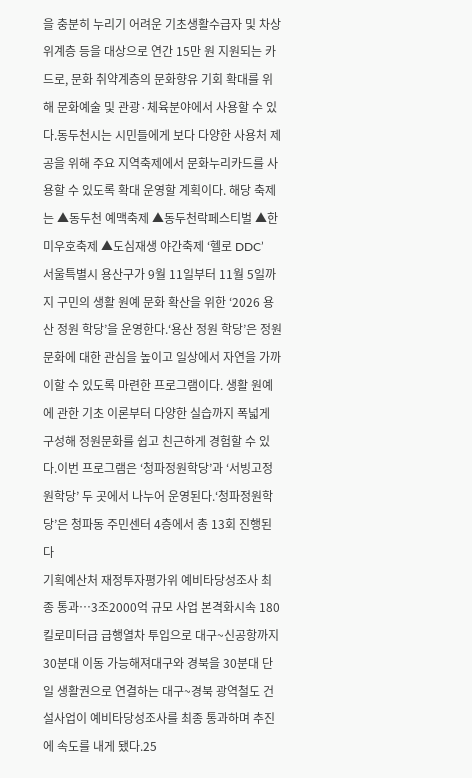을 충분히 누리기 어려운 기초생활수급자 및 차상위계층 등을 대상으로 연간 15만 원 지원되는 카드로, 문화 취약계층의 문화향유 기회 확대를 위해 문화예술 및 관광·체육분야에서 사용할 수 있다.동두천시는 시민들에게 보다 다양한 사용처 제공을 위해 주요 지역축제에서 문화누리카드를 사용할 수 있도록 확대 운영할 계획이다. 해당 축제는 ▲동두천 예맥축제 ▲동두천락페스티벌 ▲한미우호축제 ▲도심재생 야간축제 ‘헬로 DDC’
서울특별시 용산구가 9월 11일부터 11월 5일까지 구민의 생활 원예 문화 확산을 위한 ‘2026 용산 정원 학당’을 운영한다.‘용산 정원 학당’은 정원문화에 대한 관심을 높이고 일상에서 자연을 가까이할 수 있도록 마련한 프로그램이다. 생활 원예에 관한 기초 이론부터 다양한 실습까지 폭넓게 구성해 정원문화를 쉽고 친근하게 경험할 수 있다.이번 프로그램은 ‘청파정원학당’과 ‘서빙고정원학당’ 두 곳에서 나누어 운영된다.‘청파정원학당’은 청파동 주민센터 4층에서 총 13회 진행된다
기획예산처 재정투자평가위 예비타당성조사 최종 통과…3조2000억 규모 사업 본격화시속 180킬로미터급 급행열차 투입으로 대구~신공항까지 30분대 이동 가능해져대구와 경북을 30분대 단일 생활권으로 연결하는 대구~경북 광역철도 건설사업이 예비타당성조사를 최종 통과하며 추진에 속도를 내게 됐다.25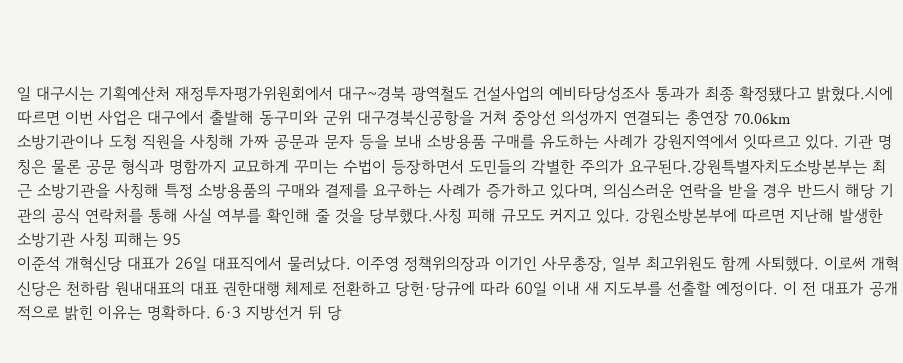일 대구시는 기획예산처 재정투자평가위원회에서 대구~경북 광역철도 건설사업의 예비타당성조사 통과가 최종 확정됐다고 밝혔다.시에 따르면 이번 사업은 대구에서 출발해 동구미와 군위 대구경북신공항을 거쳐 중앙선 의성까지 연결되는 총연장 70.06km
소방기관이나 도청 직원을 사칭해 가짜 공문과 문자 등을 보내 소방용품 구매를 유도하는 사례가 강원지역에서 잇따르고 있다. 기관 명칭은 물론 공문 형식과 명함까지 교묘하게 꾸미는 수법이 등장하면서 도민들의 각별한 주의가 요구된다.강원특별자치도소방본부는 최근 소방기관을 사칭해 특정 소방용품의 구매와 결제를 요구하는 사례가 증가하고 있다며, 의심스러운 연락을 받을 경우 반드시 해당 기관의 공식 연락처를 통해 사실 여부를 확인해 줄 것을 당부했다.사칭 피해 규모도 커지고 있다. 강원소방본부에 따르면 지난해 발생한 소방기관 사칭 피해는 95
이준석 개혁신당 대표가 26일 대표직에서 물러났다. 이주영 정책위의장과 이기인 사무총장, 일부 최고위원도 함께 사퇴했다. 이로써 개혁신당은 천하람 원내대표의 대표 권한대행 체제로 전환하고 당헌·당규에 따라 60일 이내 새 지도부를 선출할 예정이다. 이 전 대표가 공개적으로 밝힌 이유는 명확하다. 6·3 지방선거 뒤 당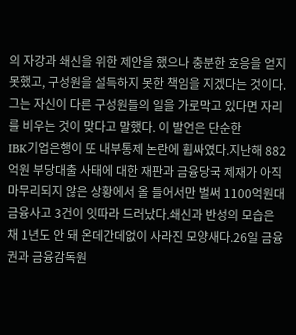의 자강과 쇄신을 위한 제안을 했으나 충분한 호응을 얻지 못했고, 구성원을 설득하지 못한 책임을 지겠다는 것이다. 그는 자신이 다른 구성원들의 일을 가로막고 있다면 자리를 비우는 것이 맞다고 말했다. 이 발언은 단순한
IBK기업은행이 또 내부통제 논란에 휩싸였다.지난해 882억원 부당대출 사태에 대한 재판과 금융당국 제재가 아직 마무리되지 않은 상황에서 올 들어서만 벌써 1100억원대 금융사고 3건이 잇따라 드러났다.쇄신과 반성의 모습은 채 1년도 안 돼 온데간데없이 사라진 모양새다.26일 금융권과 금융감독원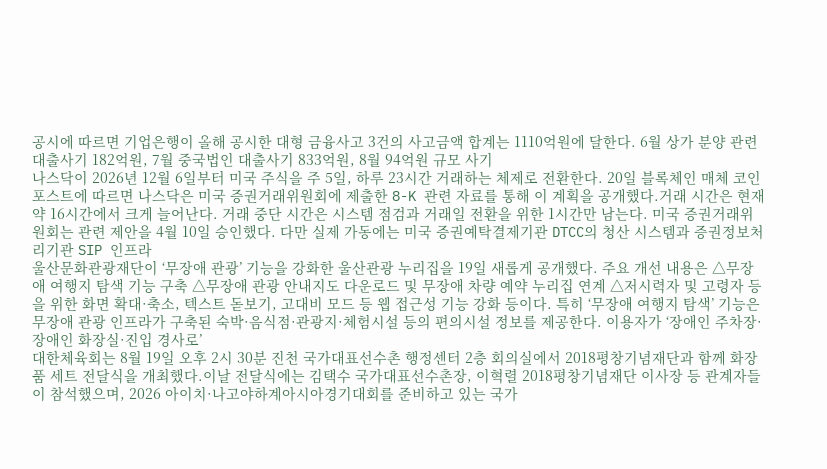공시에 따르면 기업은행이 올해 공시한 대형 금융사고 3건의 사고금액 합계는 1110억원에 달한다. 6월 상가 분양 관련 대출사기 182억원, 7월 중국법인 대출사기 833억원, 8월 94억원 규모 사기
나스닥이 2026년 12월 6일부터 미국 주식을 주 5일, 하루 23시간 거래하는 체제로 전환한다. 20일 블록체인 매체 코인포스트에 따르면 나스닥은 미국 증권거래위원회에 제출한 8-K 관련 자료를 통해 이 계획을 공개했다.거래 시간은 현재 약 16시간에서 크게 늘어난다. 거래 중단 시간은 시스템 점검과 거래일 전환을 위한 1시간만 남는다. 미국 증권거래위원회는 관련 제안을 4월 10일 승인했다. 다만 실제 가동에는 미국 증권예탁결제기관 DTCC의 청산 시스템과 증권정보처리기관 SIP 인프라
울산문화관광재단이 ‘무장애 관광’ 기능을 강화한 울산관광 누리집을 19일 새롭게 공개했다. 주요 개선 내용은 △무장애 여행지 탐색 기능 구축 △무장애 관광 안내지도 다운로드 및 무장애 차량 예약 누리집 연계 △저시력자 및 고령자 등을 위한 화면 확대·축소, 텍스트 돋보기, 고대비 모드 등 웹 접근성 기능 강화 등이다. 특히 ‘무장애 여행지 탐색’ 기능은 무장애 관광 인프라가 구축된 숙박·음식점·관광지·체험시설 등의 편의시설 정보를 제공한다. 이용자가 ‘장애인 주차장·장애인 화장실·진입 경사로’
대한체육회는 8월 19일 오후 2시 30분 진천 국가대표선수촌 행정센터 2층 회의실에서 2018평창기념재단과 함께 화장품 세트 전달식을 개최했다.이날 전달식에는 김택수 국가대표선수촌장, 이혁렬 2018평창기념재단 이사장 등 관계자들이 참석했으며, 2026 아이치·나고야하계아시아경기대회를 준비하고 있는 국가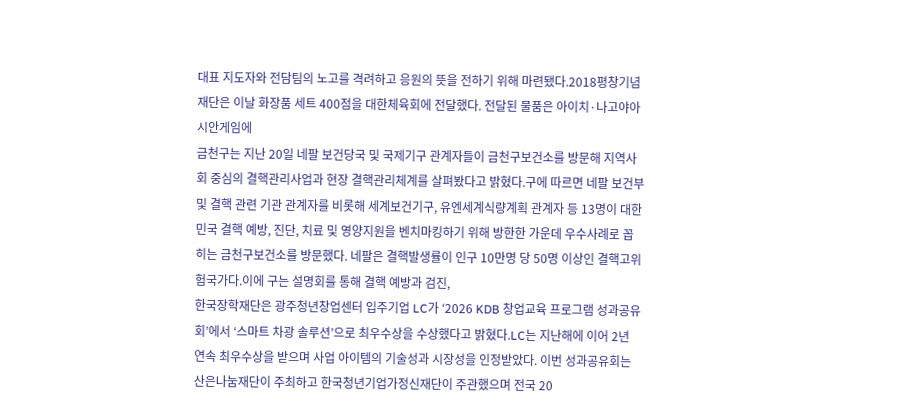대표 지도자와 전담팀의 노고를 격려하고 응원의 뜻을 전하기 위해 마련됐다.2018평창기념재단은 이날 화장품 세트 400점을 대한체육회에 전달했다. 전달된 물품은 아이치·나고야아시안게임에
금천구는 지난 20일 네팔 보건당국 및 국제기구 관계자들이 금천구보건소를 방문해 지역사회 중심의 결핵관리사업과 현장 결핵관리체계를 살펴봤다고 밝혔다.구에 따르면 네팔 보건부 및 결핵 관련 기관 관계자를 비롯해 세계보건기구, 유엔세계식량계획 관계자 등 13명이 대한민국 결핵 예방, 진단, 치료 및 영양지원을 벤치마킹하기 위해 방한한 가운데 우수사례로 꼽히는 금천구보건소를 방문했다. 네팔은 결핵발생률이 인구 10만명 당 50명 이상인 결핵고위험국가다.이에 구는 설명회를 통해 결핵 예방과 검진,
한국장학재단은 광주청년창업센터 입주기업 LC가 ‘2026 KDB 창업교육 프로그램 성과공유회’에서 ‘스마트 차광 솔루션’으로 최우수상을 수상했다고 밝혔다.LC는 지난해에 이어 2년 연속 최우수상을 받으며 사업 아이템의 기술성과 시장성을 인정받았다. 이번 성과공유회는 산은나눔재단이 주최하고 한국청년기업가정신재단이 주관했으며 전국 20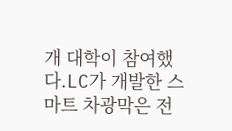개 대학이 참여했다.LC가 개발한 스마트 차광막은 전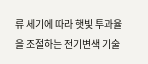류 세기에 따라 햇빛 투과율을 조절하는 전기변색 기술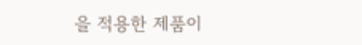을 적용한 제품이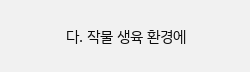다. 작물 생육 환경에